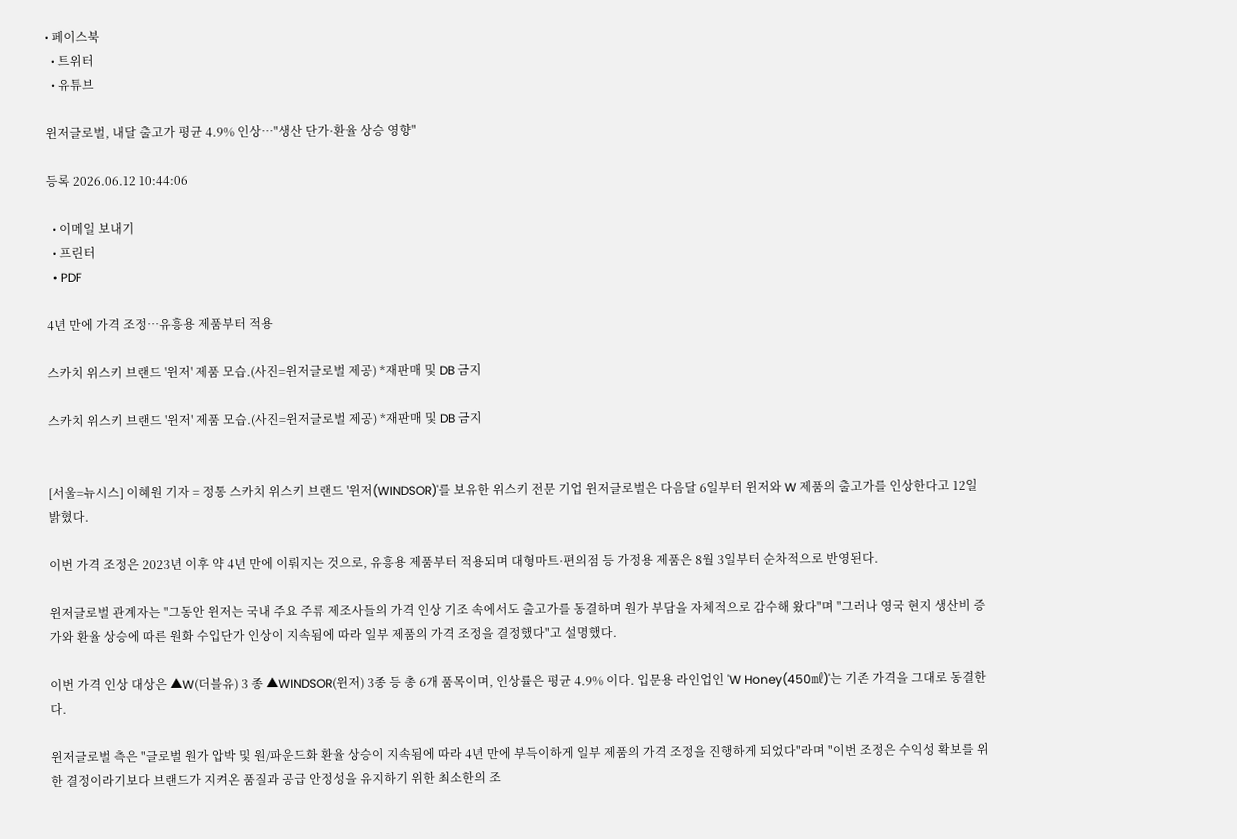• 페이스북
  • 트위터
  • 유튜브

윈저글로벌, 내달 출고가 평균 4.9% 인상…"생산 단가·환율 상승 영향"

등록 2026.06.12 10:44:06

  • 이메일 보내기
  • 프린터
  • PDF

4년 만에 가격 조정…유흥용 제품부터 적용

스카치 위스키 브랜드 '윈저' 제품 모습.(사진=윈저글로벌 제공) *재판매 및 DB 금지

스카치 위스키 브랜드 '윈저' 제품 모습.(사진=윈저글로벌 제공) *재판매 및 DB 금지


[서울=뉴시스] 이혜원 기자 = 정통 스카치 위스키 브랜드 '윈저(WINDSOR)'를 보유한 위스키 전문 기업 윈저글로벌은 다음달 6일부터 윈저와 W 제품의 출고가를 인상한다고 12일 밝혔다.

이번 가격 조정은 2023년 이후 약 4년 만에 이뤄지는 것으로, 유흥용 제품부터 적용되며 대형마트·편의점 등 가정용 제품은 8월 3일부터 순차적으로 반영된다.

윈저글로벌 관계자는 "그동안 윈저는 국내 주요 주류 제조사들의 가격 인상 기조 속에서도 출고가를 동결하며 원가 부담을 자체적으로 감수해 왔다"며 "그러나 영국 현지 생산비 증가와 환율 상승에 따른 원화 수입단가 인상이 지속됨에 따라 일부 제품의 가격 조정을 결정했다"고 설명했다.

이번 가격 인상 대상은 ▲W(더블유) 3 종 ▲WINDSOR(윈저) 3종 등 총 6개 품목이며, 인상률은 평균 4.9% 이다. 입문용 라인업인 'W Honey(450㎖)'는 기존 가격을 그대로 동결한다.

윈저글로벌 측은 "글로벌 원가 압박 및 원/파운드화 환율 상승이 지속됨에 따라 4년 만에 부득이하게 일부 제품의 가격 조정을 진행하게 되었다"라며 "이번 조정은 수익성 확보를 위한 결정이라기보다 브랜드가 지켜온 품질과 공급 안정성을 유지하기 위한 최소한의 조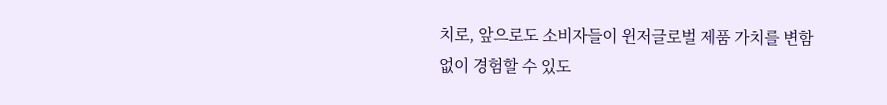치로, 앞으로도 소비자들이 윈저글로벌 제품 가치를 변함없이 경험할 수 있도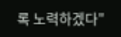록 노력하겠다"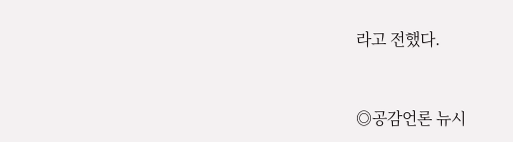라고 전했다.


◎공감언론 뉴시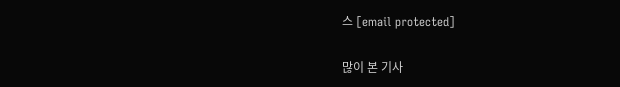스 [email protected]

많이 본 기사